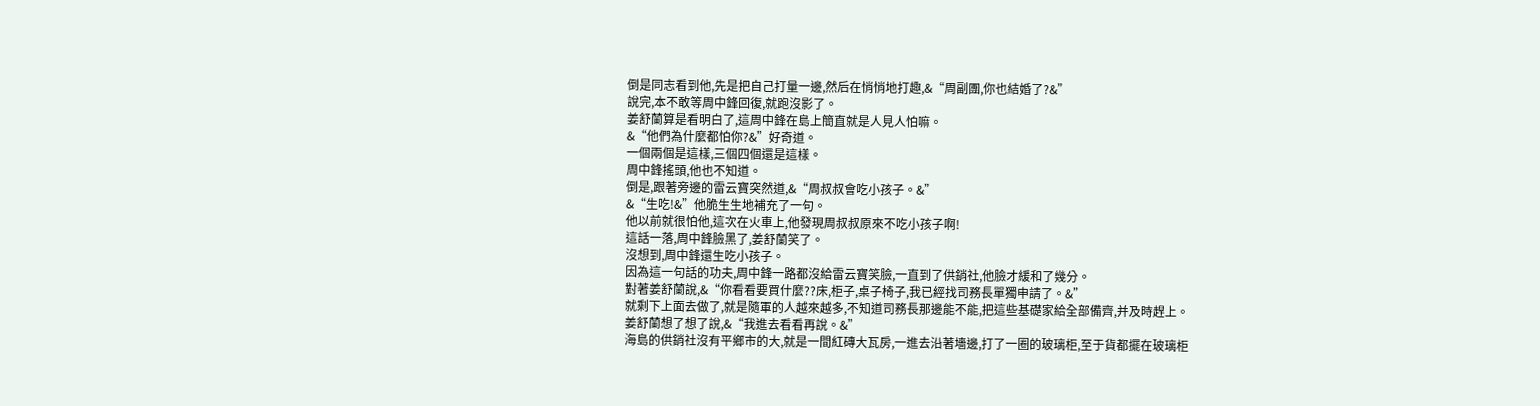倒是同志看到他,先是把自己打量一邊,然后在悄悄地打趣,&“周副團,你也結婚了?&”
說完,本不敢等周中鋒回復,就跑沒影了。
姜舒蘭算是看明白了,這周中鋒在島上簡直就是人見人怕嘛。
&“他們為什麼都怕你?&”好奇道。
一個兩個是這樣,三個四個還是這樣。
周中鋒搖頭,他也不知道。
倒是,跟著旁邊的雷云寶突然道,&“周叔叔會吃小孩子。&”
&“生吃!&”他脆生生地補充了一句。
他以前就很怕他,這次在火車上,他發現周叔叔原來不吃小孩子啊!
這話一落,周中鋒臉黑了,姜舒蘭笑了。
沒想到,周中鋒還生吃小孩子。
因為這一句話的功夫,周中鋒一路都沒給雷云寶笑臉,一直到了供銷社,他臉才緩和了幾分。
對著姜舒蘭說,&“你看看要買什麼??床,柜子,桌子椅子,我已經找司務長單獨申請了。&”
就剩下上面去做了,就是隨軍的人越來越多,不知道司務長那邊能不能,把這些基礎家給全部備齊,并及時趕上。
姜舒蘭想了想了說,&“我進去看看再說。&”
海島的供銷社沒有平鄉市的大,就是一間紅磚大瓦房,一進去沿著墻邊,打了一圈的玻璃柜,至于貨都擺在玻璃柜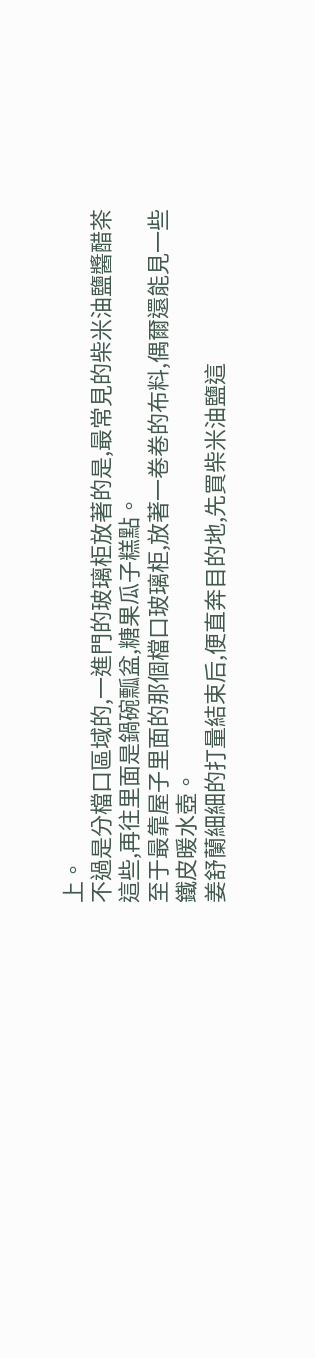上。
不過是分檔口區域的,一進門的玻璃柜放著的是,最常見的柴米油鹽醬醋茶這些,再往里面是鍋碗瓢盆,糖果瓜子糕點。
至于最靠屋子里面的那個檔口玻璃柜,放著一卷卷的布料,偶爾還能見一些鐵皮暖水壺。
姜舒蘭細細的打量結束后,便直奔目的地,先買柴米油鹽這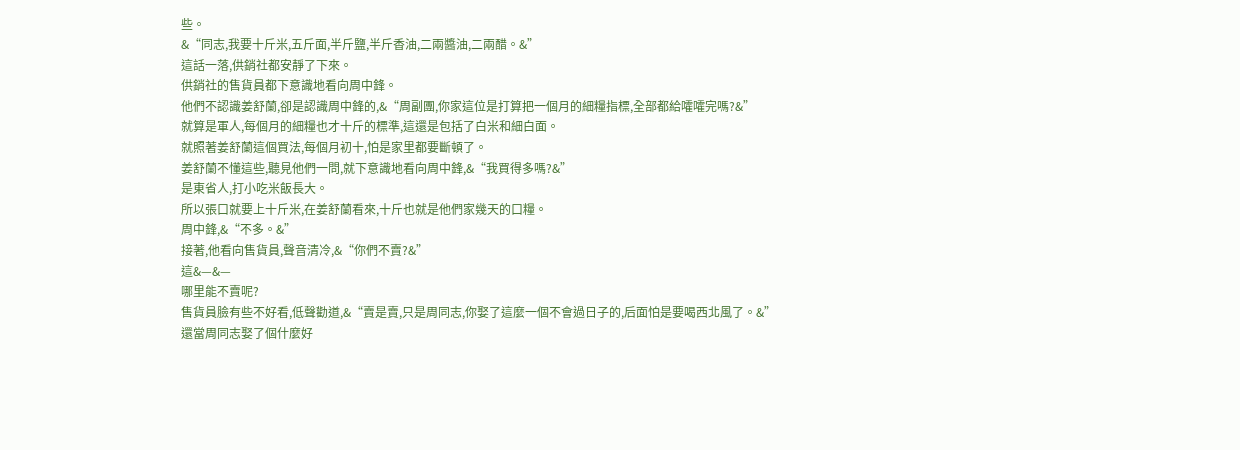些。
&“同志,我要十斤米,五斤面,半斤鹽,半斤香油,二兩醬油,二兩醋。&”
這話一落,供銷社都安靜了下來。
供銷社的售貨員都下意識地看向周中鋒。
他們不認識姜舒蘭,卻是認識周中鋒的,&“周副團,你家這位是打算把一個月的細糧指標,全部都給嚯嚯完嗎?&”
就算是軍人,每個月的細糧也才十斤的標準,這還是包括了白米和細白面。
就照著姜舒蘭這個買法,每個月初十,怕是家里都要斷頓了。
姜舒蘭不懂這些,聽見他們一問,就下意識地看向周中鋒,&“我買得多嗎?&”
是東省人,打小吃米飯長大。
所以張口就要上十斤米,在姜舒蘭看來,十斤也就是他們家幾天的口糧。
周中鋒,&“不多。&”
接著,他看向售貨員,聲音清冷,&“你們不賣?&”
這&—&—
哪里能不賣呢?
售貨員臉有些不好看,低聲勸道,&“賣是賣,只是周同志,你娶了這麼一個不會過日子的,后面怕是要喝西北風了。&”
還當周同志娶了個什麼好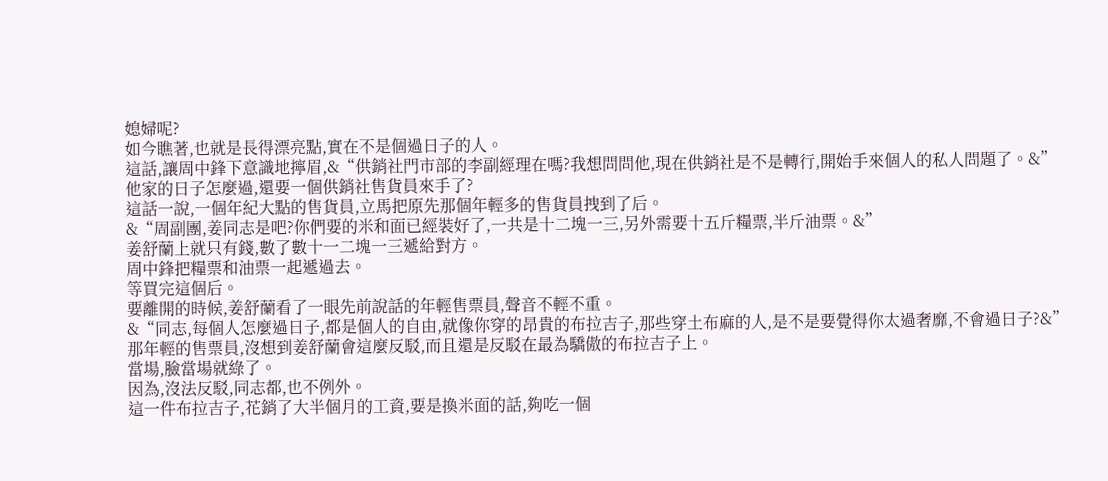媳婦呢?
如今瞧著,也就是長得漂亮點,實在不是個過日子的人。
這話,讓周中鋒下意識地擰眉,&“供銷社門市部的李副經理在嗎?我想問問他,現在供銷社是不是轉行,開始手來個人的私人問題了。&”
他家的日子怎麼過,還要一個供銷社售貨員來手了?
這話一說,一個年紀大點的售貨員,立馬把原先那個年輕多的售貨員拽到了后。
&“周副團,姜同志是吧?你們要的米和面已經裝好了,一共是十二塊一三,另外需要十五斤糧票,半斤油票。&”
姜舒蘭上就只有錢,數了數十一二塊一三遞給對方。
周中鋒把糧票和油票一起遞過去。
等買完這個后。
要離開的時候,姜舒蘭看了一眼先前說話的年輕售票員,聲音不輕不重。
&“同志,每個人怎麼過日子,都是個人的自由,就像你穿的昂貴的布拉吉子,那些穿土布麻的人,是不是要覺得你太過奢靡,不會過日子?&”
那年輕的售票員,沒想到姜舒蘭會這麼反駁,而且還是反駁在最為驕傲的布拉吉子上。
當場,臉當場就綠了。
因為,沒法反駁,同志都,也不例外。
這一件布拉吉子,花銷了大半個月的工資,要是換米面的話,夠吃一個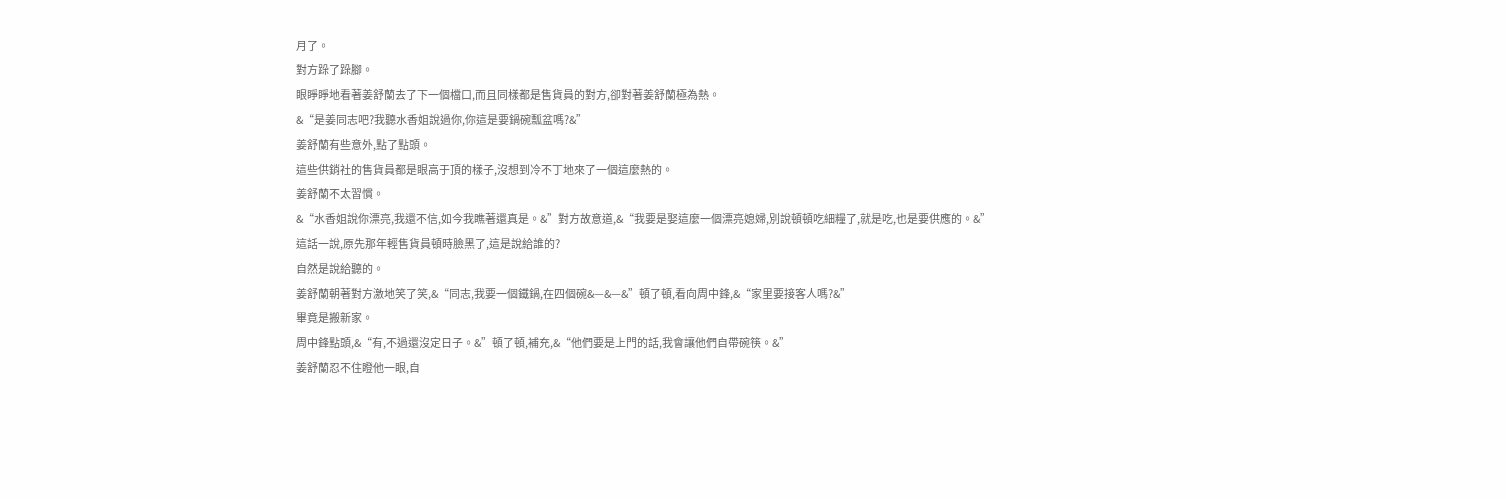月了。
對方跺了跺腳。
眼睜睜地看著姜舒蘭去了下一個檔口,而且同樣都是售貨員的對方,卻對著姜舒蘭極為熱。
&“是姜同志吧?我聽水香姐說過你,你這是要鍋碗瓢盆嗎?&”
姜舒蘭有些意外,點了點頭。
這些供銷社的售貨員都是眼高于頂的樣子,沒想到冷不丁地來了一個這麼熱的。
姜舒蘭不太習慣。
&“水香姐說你漂亮,我還不信,如今我瞧著還真是。&”對方故意道,&“我要是娶這麼一個漂亮媳婦,別說頓頓吃細糧了,就是吃,也是要供應的。&”
這話一說,原先那年輕售貨員頓時臉黑了,這是說給誰的?
自然是說給聽的。
姜舒蘭朝著對方激地笑了笑,&“同志,我要一個鐵鍋,在四個碗&—&—&”頓了頓,看向周中鋒,&“家里要接客人嗎?&”
畢竟是搬新家。
周中鋒點頭,&“有,不過還沒定日子。&”頓了頓,補充,&“他們要是上門的話,我會讓他們自帶碗筷。&”
姜舒蘭忍不住瞪他一眼,自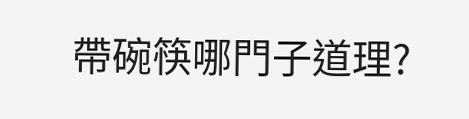帶碗筷哪門子道理?